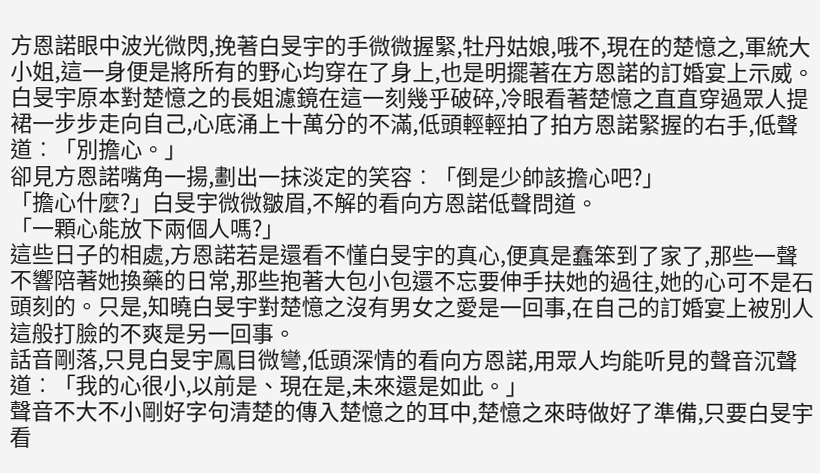方恩諾眼中波光微閃,挽著白旻宇的手微微握緊,牡丹姑娘,哦不,現在的楚憶之,軍統大小姐,這一身便是將所有的野心均穿在了身上,也是明擺著在方恩諾的訂婚宴上示威。
白旻宇原本對楚憶之的長姐濾鏡在這一刻幾乎破碎,冷眼看著楚憶之直直穿過眾人提裙一步步走向自己,心底涌上十萬分的不滿,低頭輕輕拍了拍方恩諾緊握的右手,低聲道︰「別擔心。」
卻見方恩諾嘴角一揚,劃出一抹淡定的笑容︰「倒是少帥該擔心吧?」
「擔心什麼?」白旻宇微微皺眉,不解的看向方恩諾低聲問道。
「一顆心能放下兩個人嗎?」
這些日子的相處,方恩諾若是還看不懂白旻宇的真心,便真是蠢笨到了家了,那些一聲不響陪著她換藥的日常,那些抱著大包小包還不忘要伸手扶她的過往,她的心可不是石頭刻的。只是,知曉白旻宇對楚憶之沒有男女之愛是一回事,在自己的訂婚宴上被別人這般打臉的不爽是另一回事。
話音剛落,只見白旻宇鳳目微彎,低頭深情的看向方恩諾,用眾人均能听見的聲音沉聲道︰「我的心很小,以前是、現在是,未來還是如此。」
聲音不大不小剛好字句清楚的傳入楚憶之的耳中,楚憶之來時做好了準備,只要白旻宇看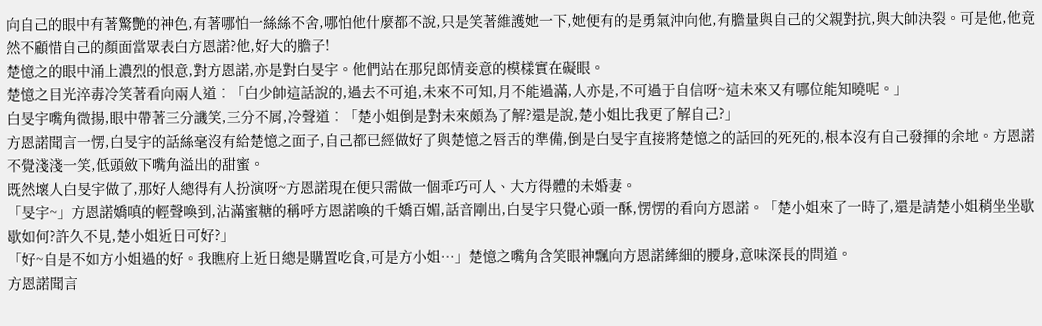向自己的眼中有著驚艷的神色,有著哪怕一絲絲不舍,哪怕他什麼都不說,只是笑著維護她一下,她便有的是勇氣沖向他,有膽量與自己的父親對抗,與大帥決裂。可是他,他竟然不顧惜自己的顏面當眾表白方恩諾?他,好大的膽子!
楚憶之的眼中涌上濃烈的恨意,對方恩諾,亦是對白旻宇。他們站在那兒郎情妾意的模樣實在礙眼。
楚憶之目光淬毒冷笑著看向兩人道︰「白少帥這話說的,過去不可追,未來不可知,月不能過滿,人亦是,不可過于自信呀~這未來又有哪位能知曉呢。」
白旻宇嘴角微揚,眼中帶著三分譏笑,三分不屑,冷聲道︰「楚小姐倒是對未來頗為了解?還是說,楚小姐比我更了解自己?」
方恩諾聞言一愣,白旻宇的話絲毫沒有給楚憶之面子,自己都已經做好了與楚憶之唇舌的準備,倒是白旻宇直接將楚憶之的話回的死死的,根本沒有自己發揮的余地。方恩諾不覺淺淺一笑,低頭斂下嘴角溢出的甜蜜。
既然壞人白旻宇做了,那好人總得有人扮演呀~方恩諾現在便只需做一個乖巧可人、大方得體的未婚妻。
「旻宇~」方恩諾嬌嗔的輕聲喚到,沾滿蜜糖的稱呼方恩諾喚的千嬌百媚,話音剛出,白旻宇只覺心頭一酥,愣愣的看向方恩諾。「楚小姐來了一時了,還是請楚小姐稍坐坐歇歇如何?許久不見,楚小姐近日可好?」
「好~自是不如方小姐過的好。我瞧府上近日總是購置吃食,可是方小姐…」楚憶之嘴角含笑眼神飄向方恩諾縴細的腰身,意味深長的問道。
方恩諾聞言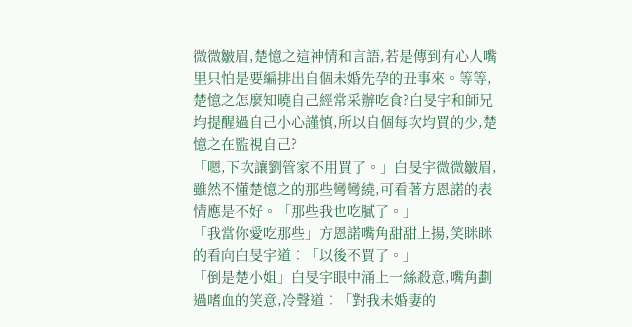微微皺眉,楚憶之這神情和言語,若是傳到有心人嘴里只怕是要編排出自個未婚先孕的丑事來。等等,楚憶之怎麼知曉自己經常采辦吃食?白旻宇和師兄均提醒過自己小心謹慎,所以自個每次均買的少,楚憶之在監視自己?
「嗯,下次讓劉管家不用買了。」白旻宇微微皺眉,雖然不懂楚憶之的那些彎彎繞,可看著方恩諾的表情應是不好。「那些我也吃膩了。」
「我當你愛吃那些」方恩諾嘴角甜甜上揚,笑眯眯的看向白旻宇道︰「以後不買了。」
「倒是楚小姐」白旻宇眼中涌上一絲殺意,嘴角劃過嗜血的笑意,冷聲道︰「對我未婚妻的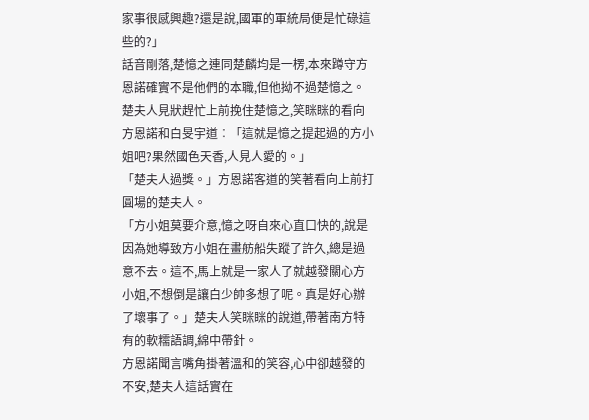家事很感興趣?還是說,國軍的軍統局便是忙碌這些的?」
話音剛落,楚憶之連同楚麟均是一楞,本來蹲守方恩諾確實不是他們的本職,但他拗不過楚憶之。楚夫人見狀趕忙上前挽住楚憶之,笑眯眯的看向方恩諾和白旻宇道︰「這就是憶之提起過的方小姐吧?果然國色天香,人見人愛的。」
「楚夫人過獎。」方恩諾客道的笑著看向上前打圓場的楚夫人。
「方小姐莫要介意,憶之呀自來心直口快的,說是因為她導致方小姐在畫舫船失蹤了許久,總是過意不去。這不,馬上就是一家人了就越發關心方小姐,不想倒是讓白少帥多想了呢。真是好心辦了壞事了。」楚夫人笑眯眯的說道,帶著南方特有的軟糯語調,綿中帶針。
方恩諾聞言嘴角掛著溫和的笑容,心中卻越發的不安,楚夫人這話實在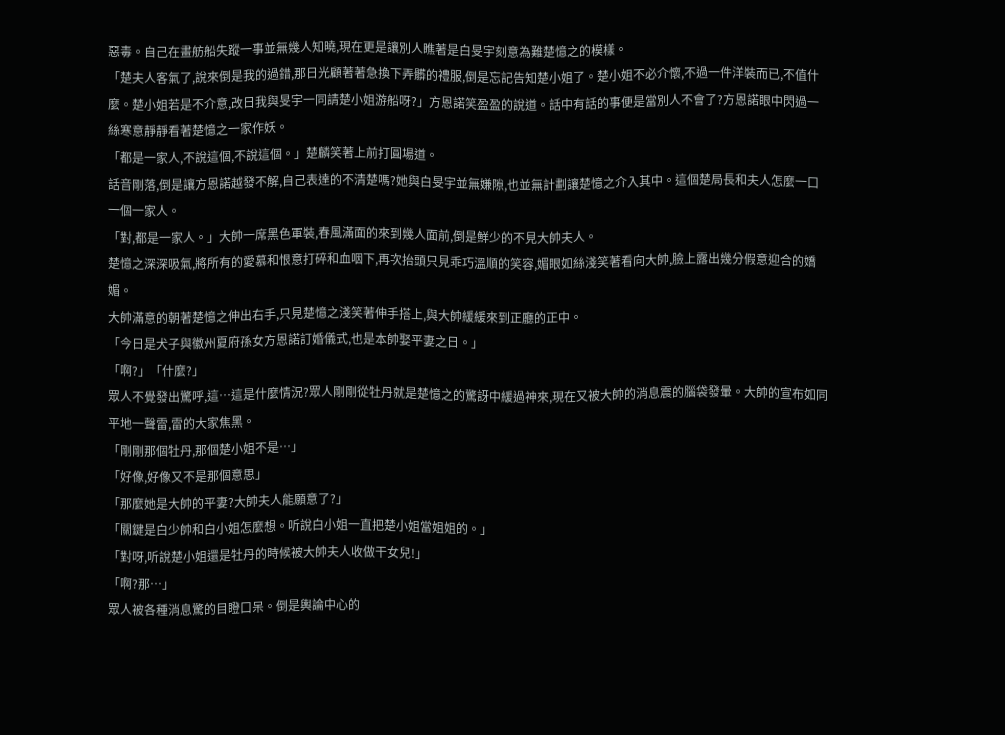惡毒。自己在畫舫船失蹤一事並無幾人知曉,現在更是讓別人瞧著是白旻宇刻意為難楚憶之的模樣。
「楚夫人客氣了,說來倒是我的過錯,那日光顧著著急換下弄髒的禮服,倒是忘記告知楚小姐了。楚小姐不必介懷,不過一件洋裝而已,不值什麼。楚小姐若是不介意,改日我與旻宇一同請楚小姐游船呀?」方恩諾笑盈盈的說道。話中有話的事便是當別人不會了?方恩諾眼中閃過一絲寒意靜靜看著楚憶之一家作妖。
「都是一家人,不說這個,不說這個。」楚麟笑著上前打圓場道。
話音剛落,倒是讓方恩諾越發不解,自己表達的不清楚嗎?她與白旻宇並無嫌隙,也並無計劃讓楚憶之介入其中。這個楚局長和夫人怎麼一口一個一家人。
「對,都是一家人。」大帥一席黑色軍裝,春風滿面的來到幾人面前,倒是鮮少的不見大帥夫人。
楚憶之深深吸氣,將所有的愛慕和恨意打碎和血咽下,再次抬頭只見乖巧溫順的笑容,媚眼如絲淺笑著看向大帥,臉上露出幾分假意迎合的嬌媚。
大帥滿意的朝著楚憶之伸出右手,只見楚憶之淺笑著伸手搭上,與大帥緩緩來到正廳的正中。
「今日是犬子與徽州夏府孫女方恩諾訂婚儀式,也是本帥娶平妻之日。」
「啊?」「什麼?」
眾人不覺發出驚呼,這…這是什麼情況?眾人剛剛從牡丹就是楚憶之的驚訝中緩過神來,現在又被大帥的消息震的腦袋發暈。大帥的宣布如同平地一聲雷,雷的大家焦黑。
「剛剛那個牡丹,那個楚小姐不是…」
「好像,好像又不是那個意思」
「那麼她是大帥的平妻?大帥夫人能願意了?」
「關鍵是白少帥和白小姐怎麼想。听說白小姐一直把楚小姐當姐姐的。」
「對呀,听說楚小姐還是牡丹的時候被大帥夫人收做干女兒!」
「啊?那…」
眾人被各種消息驚的目瞪口呆。倒是輿論中心的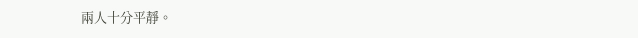兩人十分平靜。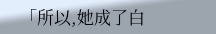「所以,她成了白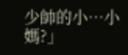少帥的小…小媽?」